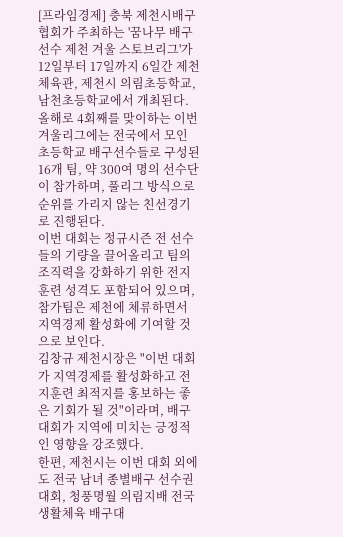[프라임경제] 충북 제천시배구협회가 주최하는 '꿈나무 배구선수 제천 겨울 스토브리그'가 12일부터 17일까지 6일간 제천체육관, 제천시 의림초등학교, 남천초등학교에서 개최된다.
올해로 4회째를 맞이하는 이번 겨울리그에는 전국에서 모인 초등학교 배구선수들로 구성된 16개 팀, 약 300여 명의 선수단이 참가하며, 풀리그 방식으로 순위를 가리지 않는 친선경기로 진행된다.
이번 대회는 정규시즌 전 선수들의 기량을 끌어올리고 팀의 조직력을 강화하기 위한 전지훈련 성격도 포함되어 있으며, 참가팀은 제천에 체류하면서 지역경제 활성화에 기여할 것으로 보인다.
김창규 제천시장은 "이번 대회가 지역경제를 활성화하고 전지훈련 최적지를 홍보하는 좋은 기회가 될 것"이라며, 배구대회가 지역에 미치는 긍정적인 영향을 강조했다.
한편, 제천시는 이번 대회 외에도 전국 남녀 종별배구 선수권대회, 청풍명월 의림지배 전국 생활체육 배구대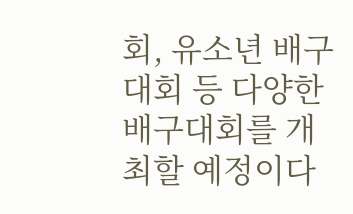회, 유소년 배구대회 등 다양한 배구대회를 개최할 예정이다